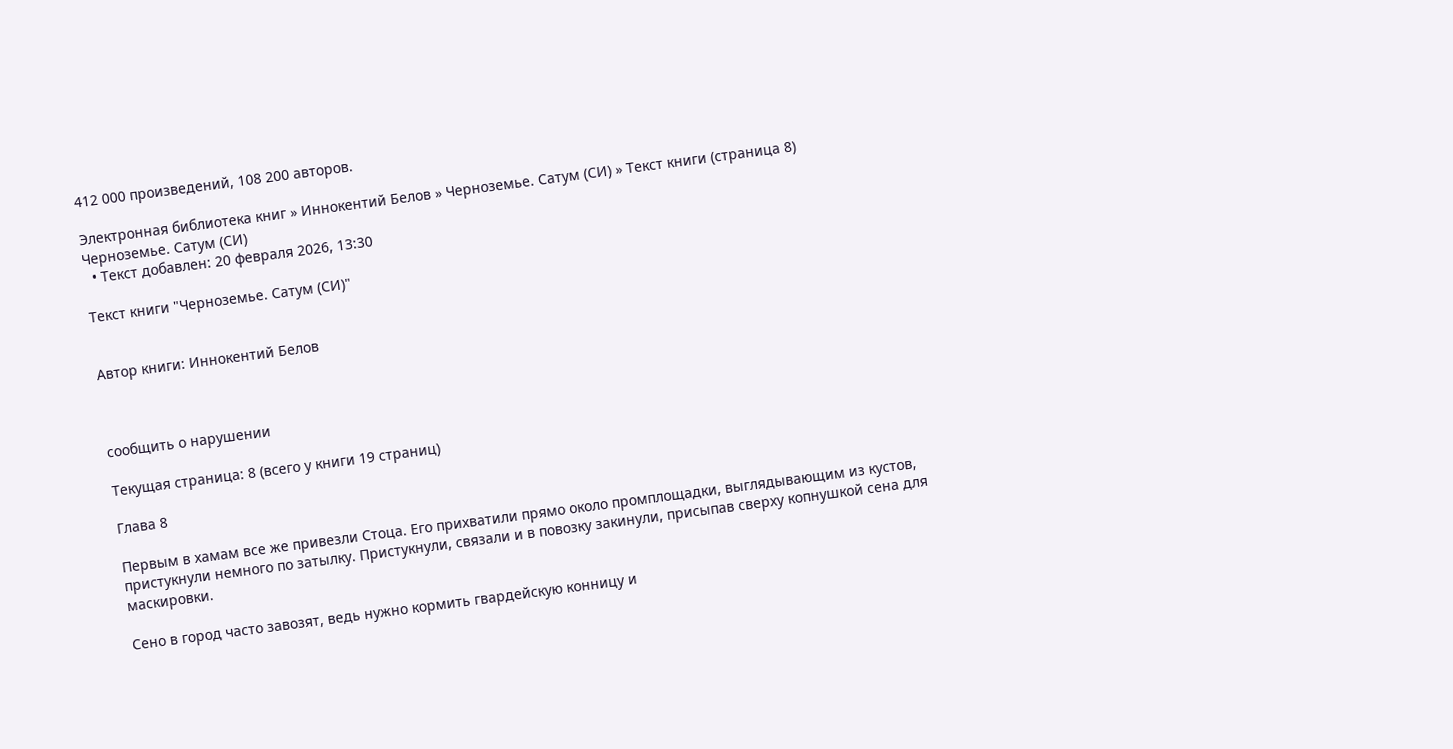412 000 произведений, 108 200 авторов.

Электронная библиотека книг » Иннокентий Белов » Черноземье. Сатум (СИ) » Текст книги (страница 8)
Черноземье. Сатум (СИ)
  • Текст добавлен: 20 февраля 2026, 13:30

Текст книги "Черноземье. Сатум (СИ)"


Автор книги: Иннокентий Белов



сообщить о нарушении

Текущая страница: 8 (всего у книги 19 страниц)

Глава 8

Первым в хамам все же привезли Стоца. Его прихватили прямо около промплощадки, выглядывающим из кустов, пристукнули немного по затылку. Пристукнули, связали и в повозку закинули, присыпав сверху копнушкой сена для маскировки.

Сено в город часто завозят, ведь нужно кормить гвардейскую конницу и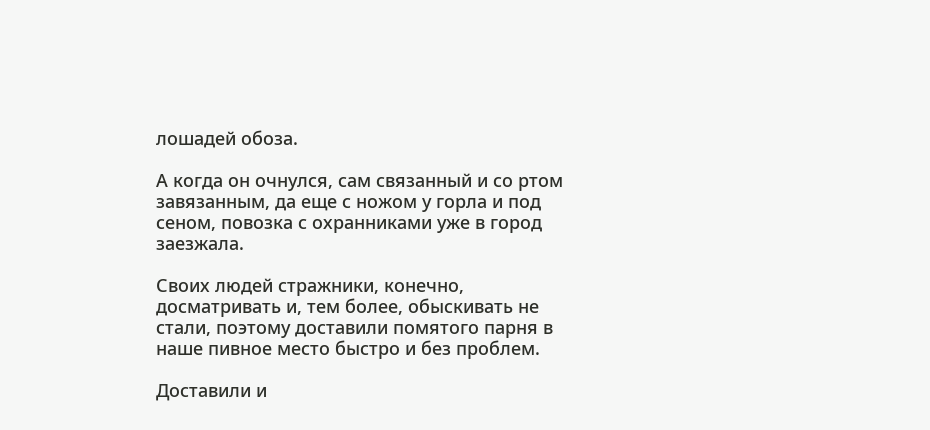лошадей обоза.

А когда он очнулся, сам связанный и со ртом завязанным, да еще с ножом у горла и под сеном, повозка с охранниками уже в город заезжала.

Своих людей стражники, конечно, досматривать и, тем более, обыскивать не стали, поэтому доставили помятого парня в наше пивное место быстро и без проблем.

Доставили и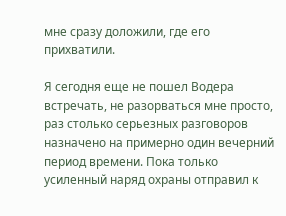мне сразу доложили, где его прихватили.

Я сегодня еще не пошел Водера встречать, не разорваться мне просто, раз столько серьезных разговоров назначено на примерно один вечерний период времени. Пока только усиленный наряд охраны отправил к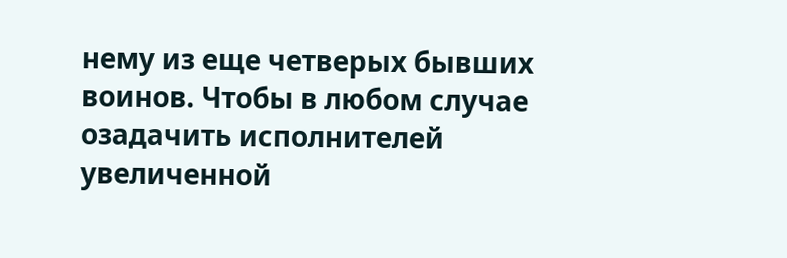нему из еще четверых бывших воинов. Чтобы в любом случае озадачить исполнителей увеличенной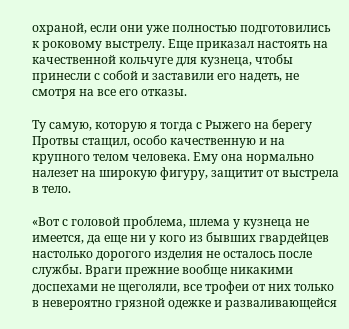охраной, если они уже полностью подготовились к роковому выстрелу. Еще приказал настоять на качественной кольчуге для кузнеца, чтобы принесли с собой и заставили его надеть, не смотря на все его отказы.

Ту самую, которую я тогда с Рыжего на берегу Протвы стащил, особо качественную и на крупного телом человека. Ему она нормально налезет на широкую фигуру, защитит от выстрела в тело.

«Вот с головой проблема, шлема у кузнеца не имеется, да еще ни у кого из бывших гвардейцев настолько дорогого изделия не осталось после службы. Враги прежние вообще никакими доспехами не щеголяли, все трофеи от них только в невероятно грязной одежке и разваливающейся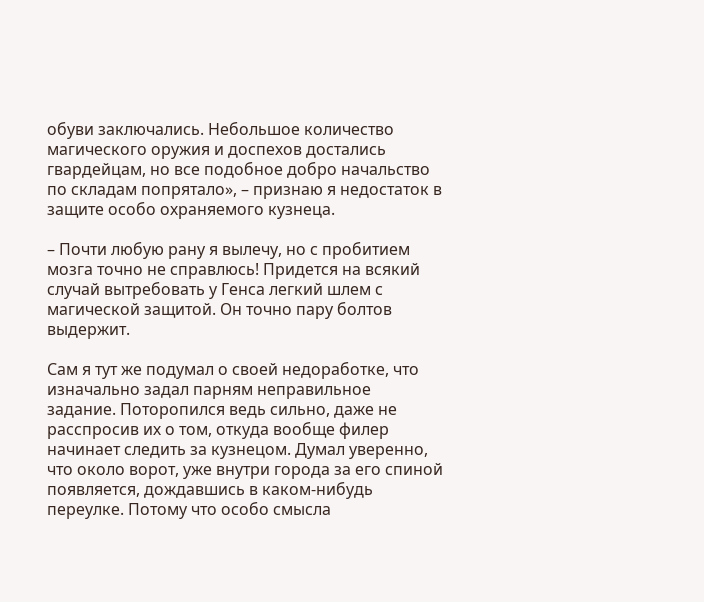обуви заключались. Небольшое количество магического оружия и доспехов достались гвардейцам, но все подобное добро начальство по складам попрятало», – признаю я недостаток в защите особо охраняемого кузнеца.

– Почти любую рану я вылечу, но с пробитием мозга точно не справлюсь! Придется на всякий случай вытребовать у Генса легкий шлем с магической защитой. Он точно пару болтов выдержит.

Сам я тут же подумал о своей недоработке, что изначально задал парням неправильное задание. Поторопился ведь сильно, даже не расспросив их о том, откуда вообще филер начинает следить за кузнецом. Думал уверенно, что около ворот, уже внутри города за его спиной появляется, дождавшись в каком-нибудь переулке. Потому что особо смысла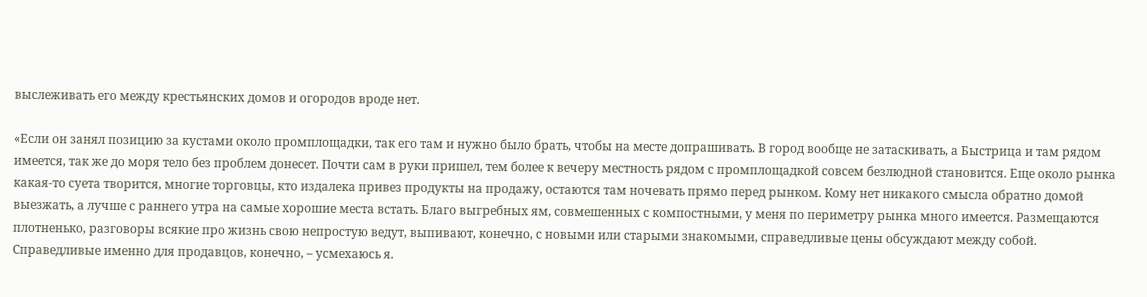выслеживать его между крестьянских домов и огородов вроде нет.

«Если он занял позицию за кустами около промплощадки, так его там и нужно было брать, чтобы на месте допрашивать. В город вообще не затаскивать, а Быстрица и там рядом имеется, так же до моря тело без проблем донесет. Почти сам в руки пришел, тем более к вечеру местность рядом с промплощадкой совсем безлюдной становится. Еще около рынка какая-то суета творится, многие торговцы, кто издалека привез продукты на продажу, остаются там ночевать прямо перед рынком. Кому нет никакого смысла обратно домой выезжать, а лучше с раннего утра на самые хорошие места встать. Благо выгребных ям, совмешенных с компостными, у меня по периметру рынка много имеется. Размещаются плотненько, разговоры всякие про жизнь свою непростую ведут, выпивают, конечно, с новыми или старыми знакомыми, справедливые цены обсуждают между собой. Справедливые именно для продавцов, конечно, – усмехаюсь я.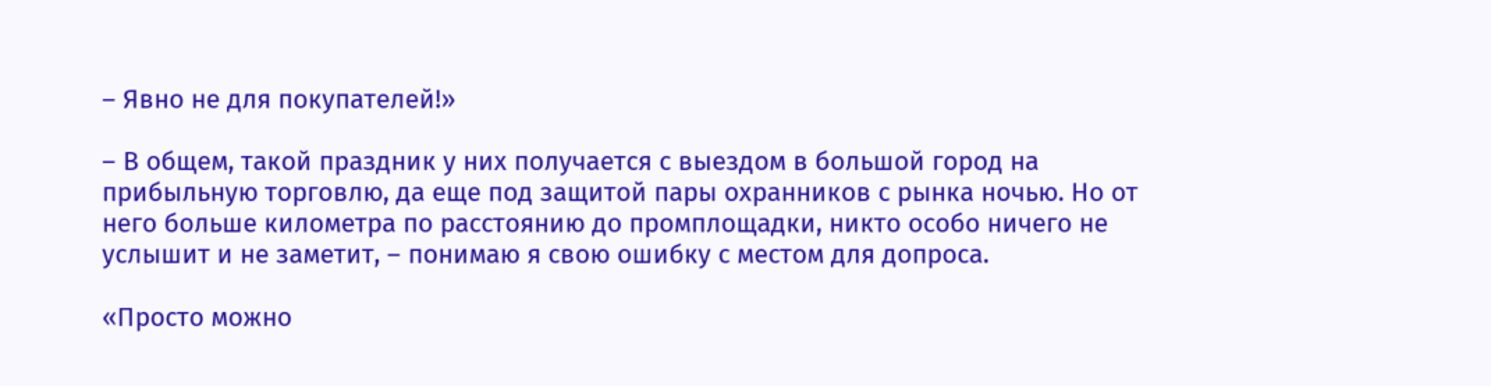– Явно не для покупателей!»

– В общем, такой праздник у них получается с выездом в большой город на прибыльную торговлю, да еще под защитой пары охранников с рынка ночью. Но от него больше километра по расстоянию до промплощадки, никто особо ничего не услышит и не заметит, – понимаю я свою ошибку с местом для допроса.

«Просто можно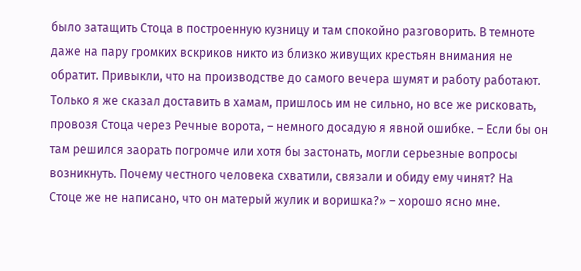было затащить Стоца в построенную кузницу и там спокойно разговорить. В темноте даже на пару громких вскриков никто из близко живущих крестьян внимания не обратит. Привыкли, что на производстве до самого вечера шумят и работу работают. Только я же сказал доставить в хамам, пришлось им не сильно, но все же рисковать, провозя Стоца через Речные ворота, – немного досадую я явной ошибке. – Если бы он там решился заорать погромче или хотя бы застонать, могли серьезные вопросы возникнуть. Почему честного человека схватили, связали и обиду ему чинят? На Стоце же не написано, что он матерый жулик и воришка?» – хорошо ясно мне.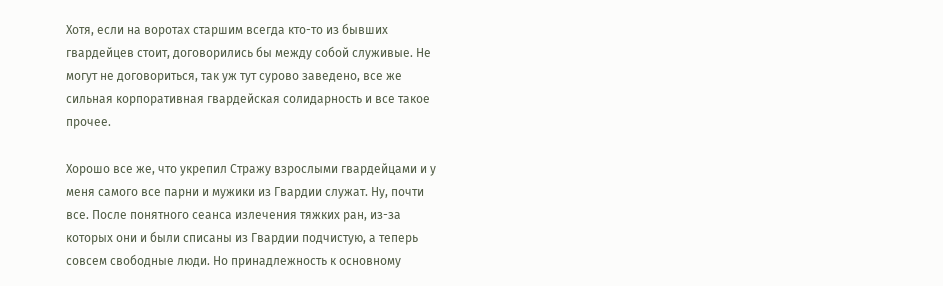Хотя, если на воротах старшим всегда кто-то из бывших гвардейцев стоит, договорились бы между собой служивые. Не могут не договориться, так уж тут сурово заведено, все же сильная корпоративная гвардейская солидарность и все такое прочее.

Хорошо все же, что укрепил Стражу взрослыми гвардейцами и у меня самого все парни и мужики из Гвардии служат. Ну, почти все. После понятного сеанса излечения тяжких ран, из-за которых они и были списаны из Гвардии подчистую, а теперь совсем свободные люди. Но принадлежность к основному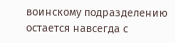воинскому подразделению остается навсегда с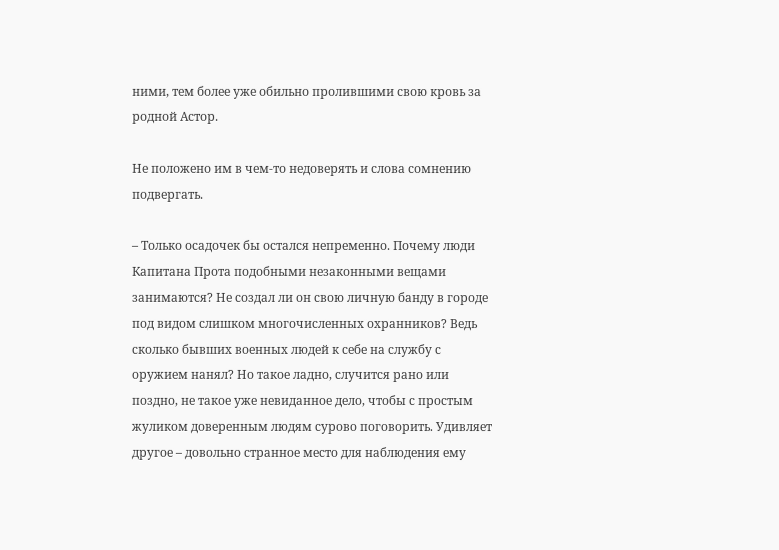ними, тем более уже обильно пролившими свою кровь за родной Астор.

Не положено им в чем-то недоверять и слова сомнению подвергать.

– Только осадочек бы остался непременно. Почему люди Капитана Прота подобными незаконными вещами занимаются? Не создал ли он свою личную банду в городе под видом слишком многочисленных охранников? Ведь сколько бывших военных людей к себе на службу с оружием нанял? Но такое ладно, случится рано или поздно, не такое уже невиданное дело, чтобы с простым жуликом доверенным людям сурово поговорить. Удивляет другое – довольно странное место для наблюдения ему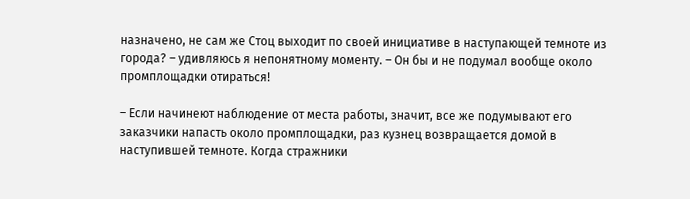назначено, не сам же Стоц выходит по своей инициативе в наступающей темноте из города? – удивляюсь я непонятному моменту. – Он бы и не подумал вообще около промплощадки отираться!

– Если начинеют наблюдение от места работы, значит, все же подумывают его заказчики напасть около промплощадки, раз кузнец возвращается домой в наступившей темноте. Когда стражники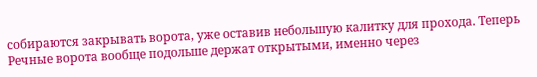собираются закрывать ворота, уже оставив небольшую калитку для прохода. Теперь Речные ворота вообще подольше держат открытыми, именно через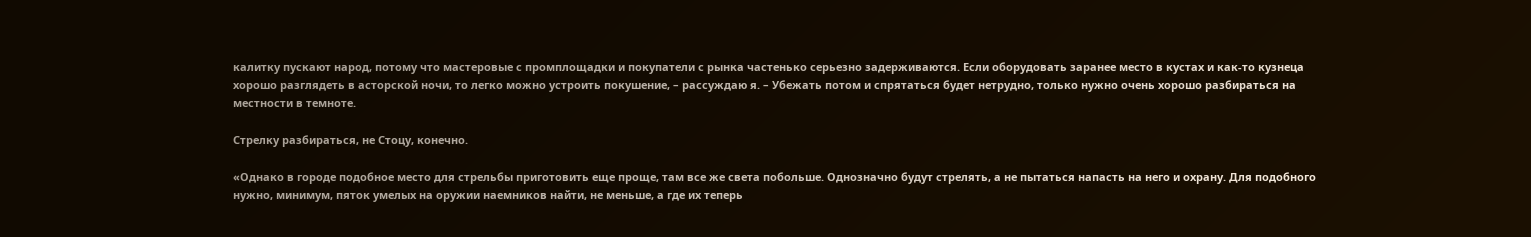калитку пускают народ, потому что мастеровые с промплощадки и покупатели с рынка частенько серьезно задерживаются. Если оборудовать заранее место в кустах и как-то кузнеца хорошо разглядеть в асторской ночи, то легко можно устроить покушение, – рассуждаю я. – Убежать потом и спрятаться будет нетрудно, только нужно очень хорошо разбираться на местности в темноте.

Стрелку разбираться, не Стоцу, конечно.

«Однако в городе подобное место для стрельбы приготовить еще проще, там все же света побольше. Однозначно будут стрелять, а не пытаться напасть на него и охрану. Для подобного нужно, минимум, пяток умелых на оружии наемников найти, не меньше, а где их теперь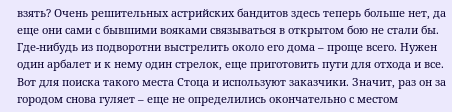взять? Очень решительных астрийских бандитов здесь теперь больше нет, да еще они сами с бывшими вояками связываться в открытом бою не стали бы. Где-нибудь из подворотни выстрелить около его дома – проще всего. Нужен один арбалет и к нему один стрелок, еще приготовить пути для отхода и все. Вот для поиска такого места Стоца и используют заказчики. Значит, раз он за городом снова гуляет – еще не определились окончательно с местом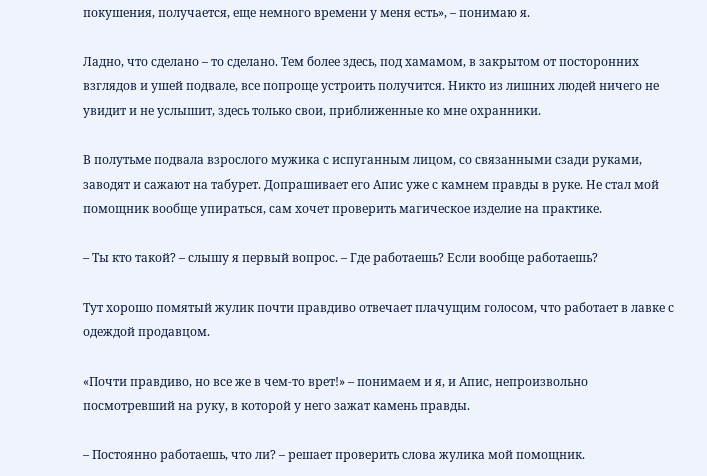покушения, получается, еще немного времени у меня есть», – понимаю я.

Ладно, что сделано – то сделано. Тем более здесь, под хамамом, в закрытом от посторонних взглядов и ушей подвале, все попроще устроить получится. Никто из лишних людей ничего не увидит и не услышит, здесь только свои, приближенные ко мне охранники.

В полутьме подвала взрослого мужика с испуганным лицом, со связанными сзади руками, заводят и сажают на табурет. Допрашивает его Апис уже с камнем правды в руке. Не стал мой помощник вообще упираться, сам хочет проверить магическое изделие на практике.

– Ты кто такой? – слышу я первый вопрос. – Где работаешь? Если вообще работаешь?

Тут хорошо помятый жулик почти правдиво отвечает плачущим голосом, что работает в лавке с одеждой продавцом.

«Почти правдиво, но все же в чем-то врет!» – понимаем и я, и Апис, непроизвольно посмотревший на руку, в которой у него зажат камень правды.

– Постоянно работаешь, что ли? – решает проверить слова жулика мой помощник.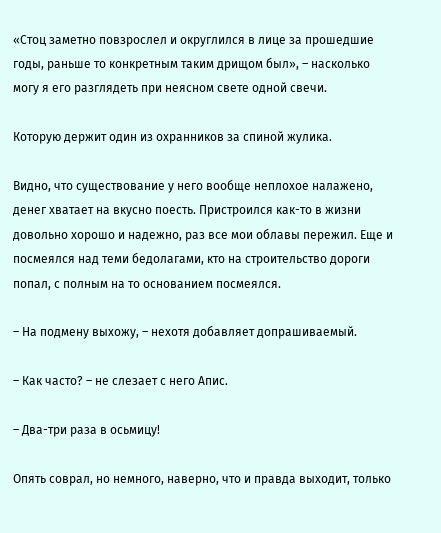«Стоц заметно повзрослел и округлился в лице за прошедшие годы, раньше то конкретным таким дрищом был», – насколько могу я его разглядеть при неясном свете одной свечи.

Которую держит один из охранников за спиной жулика.

Видно, что существование у него вообще неплохое налажено, денег хватает на вкусно поесть. Пристроился как-то в жизни довольно хорошо и надежно, раз все мои облавы пережил. Еще и посмеялся над теми бедолагами, кто на строительство дороги попал, с полным на то основанием посмеялся.

– На подмену выхожу, – нехотя добавляет допрашиваемый.

– Как часто? – не слезает с него Апис.

– Два-три раза в осьмицу!

Опять соврал, но немного, наверно, что и правда выходит, только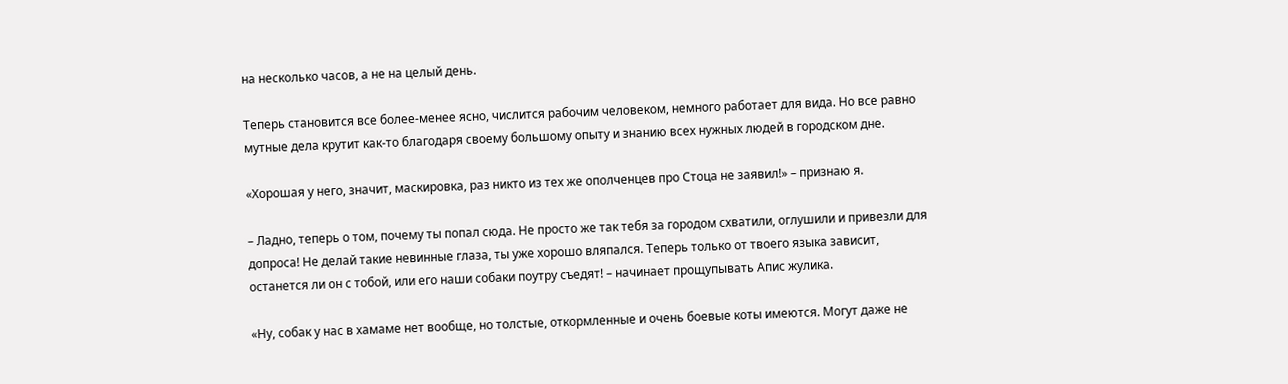на несколько часов, а не на целый день.

Теперь становится все более-менее ясно, числится рабочим человеком, немного работает для вида. Но все равно мутные дела крутит как-то благодаря своему большому опыту и знанию всех нужных людей в городском дне.

«Хорошая у него, значит, маскировка, раз никто из тех же ополченцев про Стоца не заявил!» – признаю я.

– Ладно, теперь о том, почему ты попал сюда. Не просто же так тебя за городом схватили, оглушили и привезли для допроса! Не делай такие невинные глаза, ты уже хорошо вляпался. Теперь только от твоего языка зависит, останется ли он с тобой, или его наши собаки поутру съедят! – начинает прощупывать Апис жулика.

«Ну, собак у нас в хамаме нет вообще, но толстые, откормленные и очень боевые коты имеются. Могут даже не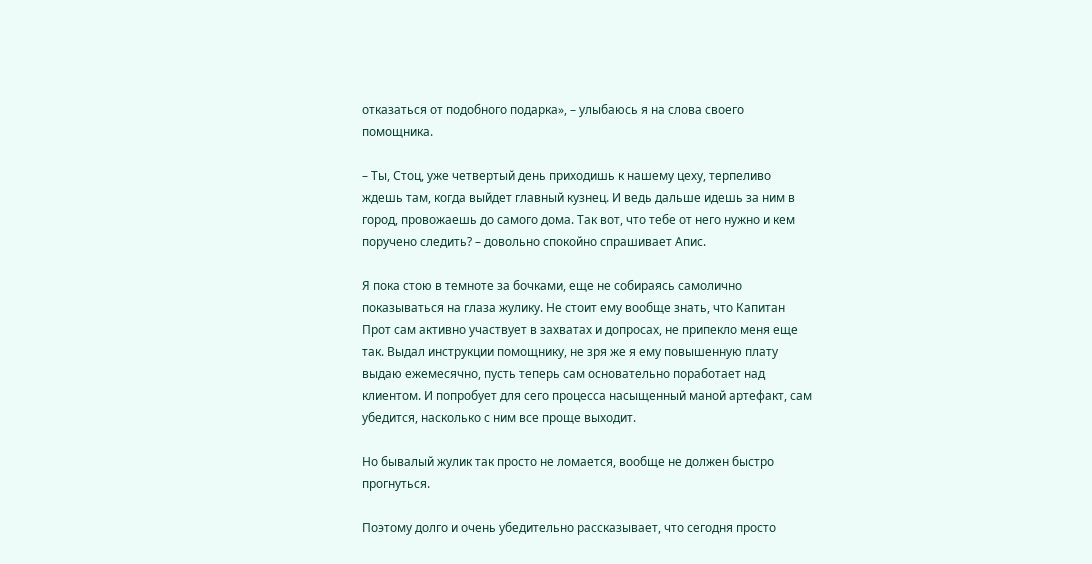отказаться от подобного подарка», – улыбаюсь я на слова своего помощника.

– Ты, Стоц, уже четвертый день приходишь к нашему цеху, терпеливо ждешь там, когда выйдет главный кузнец. И ведь дальше идешь за ним в город, провожаешь до самого дома. Так вот, что тебе от него нужно и кем поручено следить? – довольно спокойно спрашивает Апис.

Я пока стою в темноте за бочками, еще не собираясь самолично показываться на глаза жулику. Не стоит ему вообще знать, что Капитан Прот сам активно участвует в захватах и допросах, не припекло меня еще так. Выдал инструкции помощнику, не зря же я ему повышенную плату выдаю ежемесячно, пусть теперь сам основательно поработает над клиентом. И попробует для сего процесса насыщенный маной артефакт, сам убедится, насколько с ним все проще выходит.

Но бывалый жулик так просто не ломается, вообще не должен быстро прогнуться.

Поэтому долго и очень убедительно рассказывает, что сегодня просто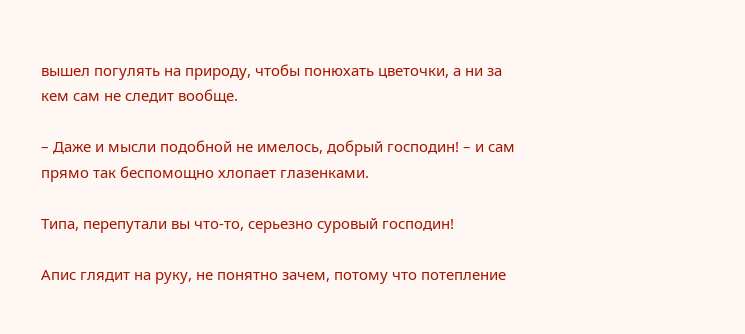вышел погулять на природу, чтобы понюхать цветочки, а ни за кем сам не следит вообще.

– Даже и мысли подобной не имелось, добрый господин! – и сам прямо так беспомощно хлопает глазенками.

Типа, перепутали вы что-то, серьезно суровый господин!

Апис глядит на руку, не понятно зачем, потому что потепление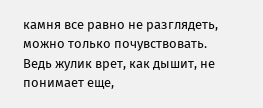камня все равно не разглядеть, можно только почувствовать. Ведь жулик врет, как дышит, не понимает еще,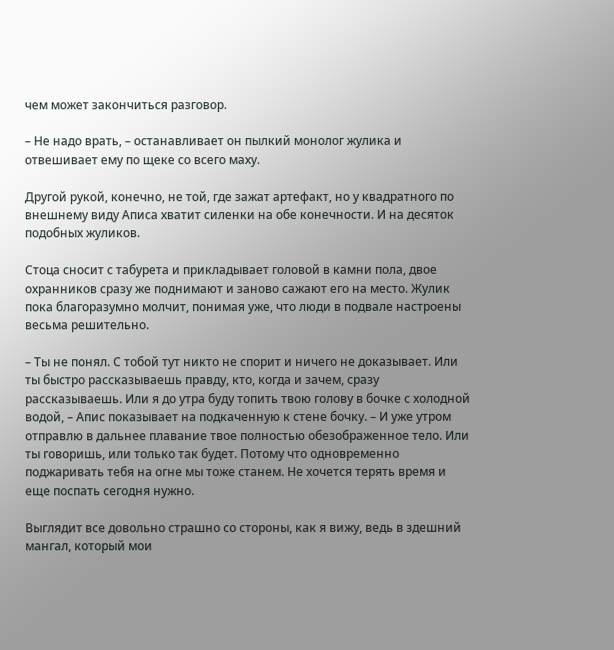чем может закончиться разговор.

– Не надо врать, – останавливает он пылкий монолог жулика и отвешивает ему по щеке со всего маху.

Другой рукой, конечно, не той, где зажат артефакт, но у квадратного по внешнему виду Аписа хватит силенки на обе конечности. И на десяток подобных жуликов.

Стоца сносит с табурета и прикладывает головой в камни пола, двое охранников сразу же поднимают и заново сажают его на место. Жулик пока благоразумно молчит, понимая уже, что люди в подвале настроены весьма решительно.

– Ты не понял. С тобой тут никто не спорит и ничего не доказывает. Или ты быстро рассказываешь правду, кто, когда и зачем, сразу рассказываешь. Или я до утра буду топить твою голову в бочке с холодной водой, – Апис показывает на подкаченную к стене бочку. – И уже утром отправлю в дальнее плавание твое полностью обезображенное тело. Или ты говоришь, или только так будет. Потому что одновременно поджаривать тебя на огне мы тоже станем. Не хочется терять время и еще поспать сегодня нужно.

Выглядит все довольно страшно со стороны, как я вижу, ведь в здешний мангал, который мои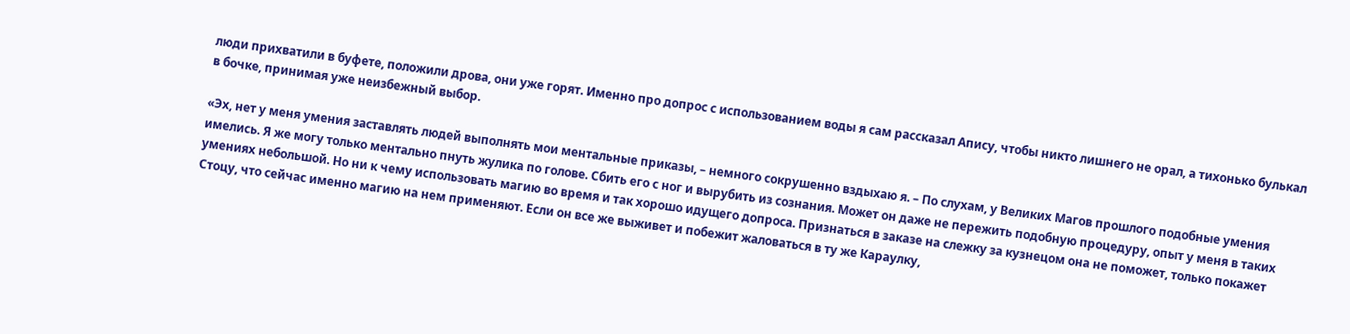люди прихватили в буфете, положили дрова, они уже горят. Именно про допрос с использованием воды я сам рассказал Апису, чтобы никто лишнего не орал, а тихонько булькал в бочке, принимая уже неизбежный выбор.

«Эх, нет у меня умения заставлять людей выполнять мои ментальные приказы, – немного сокрушенно вздыхаю я. – По слухам, у Великих Магов прошлого подобные умения имелись. Я же могу только ментально пнуть жулика по голове. Сбить его с ног и вырубить из сознания. Может он даже не пережить подобную процедуру, опыт у меня в таких умениях небольшой. Но ни к чему использовать магию во время и так хорошо идущего допроса. Признаться в заказе на слежку за кузнецом она не поможет, только покажет Стоцу, что сейчас именно магию на нем применяют. Если он все же выживет и побежит жаловаться в ту же Караулку,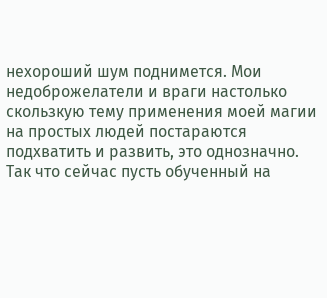нехороший шум поднимется. Мои недоброжелатели и враги настолько скользкую тему применения моей магии на простых людей постараются подхватить и развить, это однозначно. Так что сейчас пусть обученный на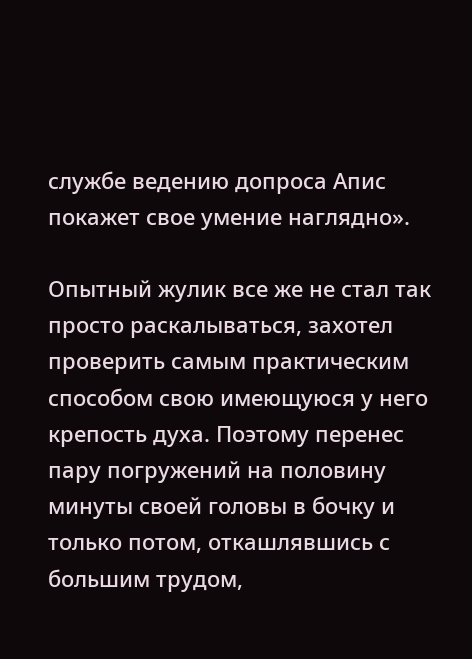службе ведению допроса Апис покажет свое умение наглядно».

Опытный жулик все же не стал так просто раскалываться, захотел проверить самым практическим способом свою имеющуюся у него крепость духа. Поэтому перенес пару погружений на половину минуты своей головы в бочку и только потом, откашлявшись с большим трудом,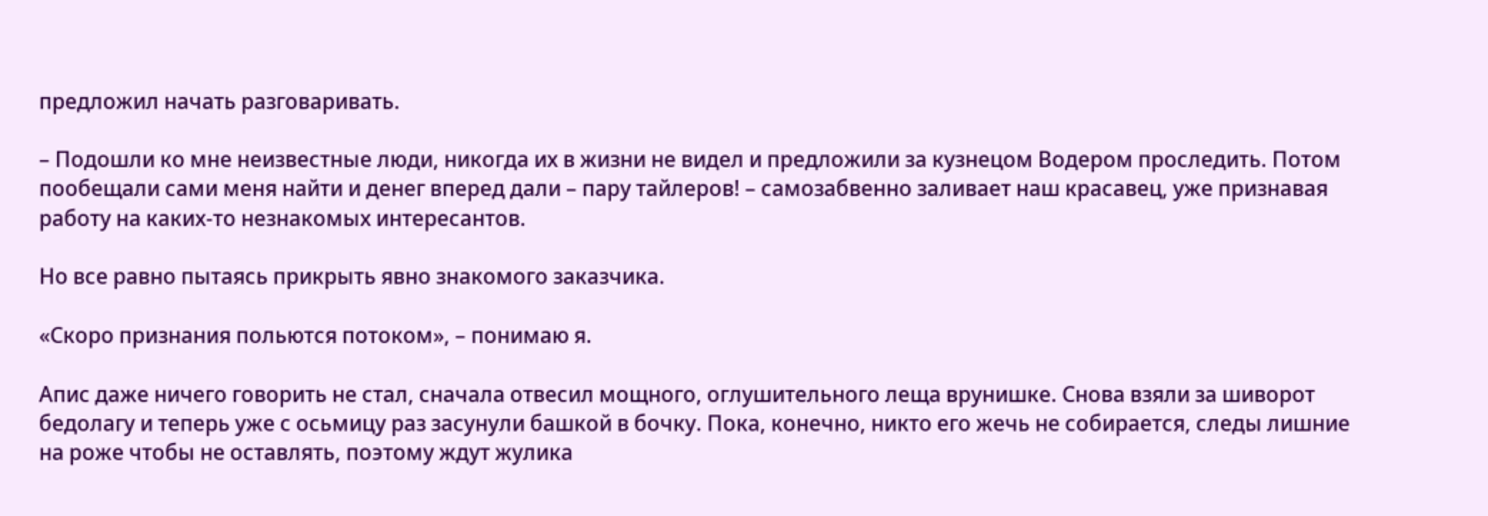предложил начать разговаривать.

– Подошли ко мне неизвестные люди, никогда их в жизни не видел и предложили за кузнецом Водером проследить. Потом пообещали сами меня найти и денег вперед дали – пару тайлеров! – самозабвенно заливает наш красавец, уже признавая работу на каких-то незнакомых интересантов.

Но все равно пытаясь прикрыть явно знакомого заказчика.

«Скоро признания польются потоком», – понимаю я.

Апис даже ничего говорить не стал, сначала отвесил мощного, оглушительного леща врунишке. Снова взяли за шиворот бедолагу и теперь уже с осьмицу раз засунули башкой в бочку. Пока, конечно, никто его жечь не собирается, следы лишние на роже чтобы не оставлять, поэтому ждут жулика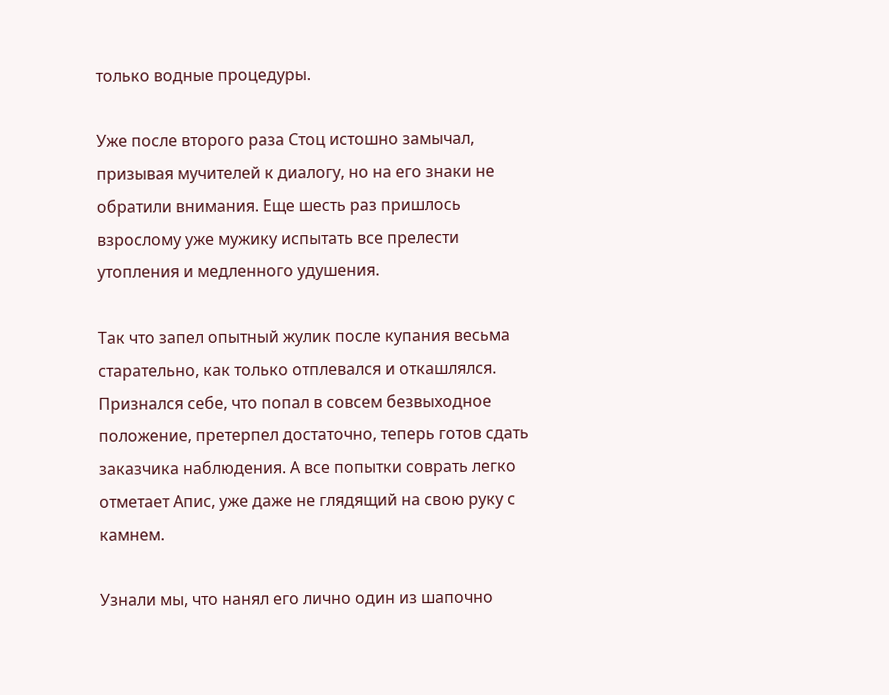только водные процедуры.

Уже после второго раза Стоц истошно замычал, призывая мучителей к диалогу, но на его знаки не обратили внимания. Еще шесть раз пришлось взрослому уже мужику испытать все прелести утопления и медленного удушения.

Так что запел опытный жулик после купания весьма старательно, как только отплевался и откашлялся. Признался себе, что попал в совсем безвыходное положение, претерпел достаточно, теперь готов сдать заказчика наблюдения. А все попытки соврать легко отметает Апис, уже даже не глядящий на свою руку с камнем.

Узнали мы, что нанял его лично один из шапочно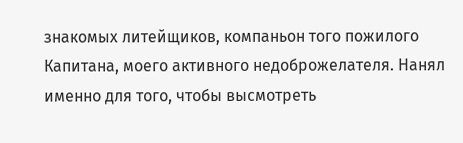знакомых литейщиков, компаньон того пожилого Капитана, моего активного недоброжелателя. Нанял именно для того, чтобы высмотреть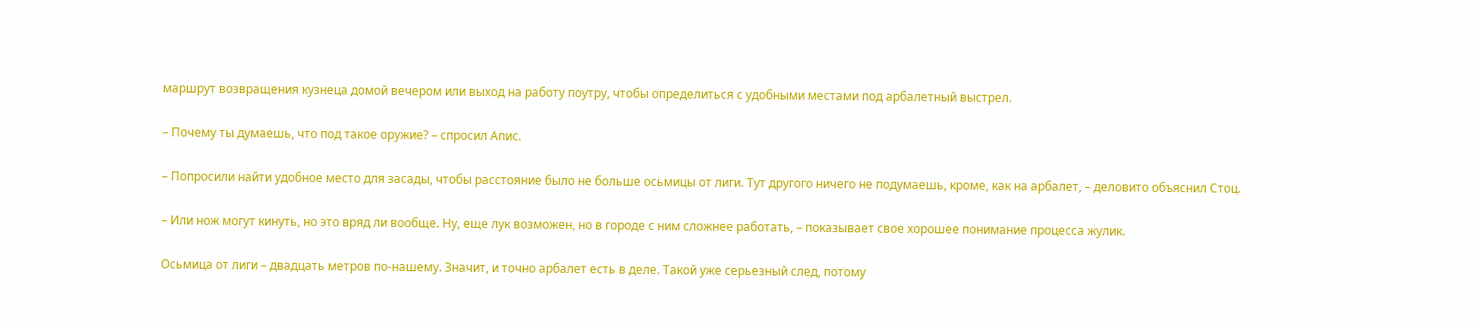маршрут возвращения кузнеца домой вечером или выход на работу поутру, чтобы определиться с удобными местами под арбалетный выстрел.

– Почему ты думаешь, что под такое оружие? – спросил Апис.

– Попросили найти удобное место для засады, чтобы расстояние было не больше осьмицы от лиги. Тут другого ничего не подумаешь, кроме, как на арбалет, – деловито объяснил Стоц.

– Или нож могут кинуть, но это вряд ли вообще. Ну, еще лук возможен, но в городе с ним сложнее работать, – показывает свое хорошее понимание процесса жулик.

Осьмица от лиги – двадцать метров по-нашему. Значит, и точно арбалет есть в деле. Такой уже серьезный след, потому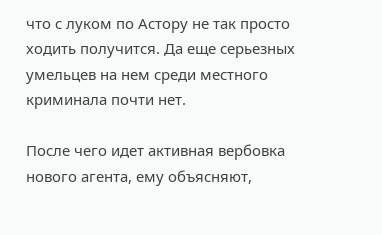что с луком по Астору не так просто ходить получится. Да еще серьезных умельцев на нем среди местного криминала почти нет.

После чего идет активная вербовка нового агента, ему объясняют,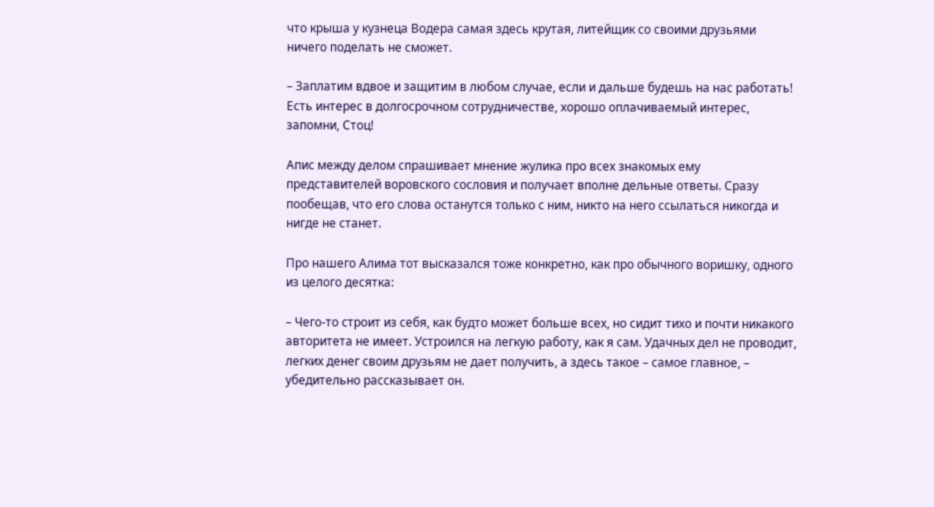что крыша у кузнеца Водера самая здесь крутая, литейщик со своими друзьями ничего поделать не сможет.

– Заплатим вдвое и защитим в любом случае, если и дальше будешь на нас работать! Есть интерес в долгосрочном сотрудничестве, хорошо оплачиваемый интерес, запомни, Стоц!

Апис между делом спрашивает мнение жулика про всех знакомых ему представителей воровского сословия и получает вполне дельные ответы. Сразу пообещав, что его слова останутся только с ним, никто на него ссылаться никогда и нигде не станет.

Про нашего Алима тот высказался тоже конкретно, как про обычного воришку, одного из целого десятка:

– Чего-то строит из себя, как будто может больше всех, но сидит тихо и почти никакого авторитета не имеет. Устроился на легкую работу, как я сам. Удачных дел не проводит, легких денег своим друзьям не дает получить, а здесь такое – самое главное, – убедительно рассказывает он.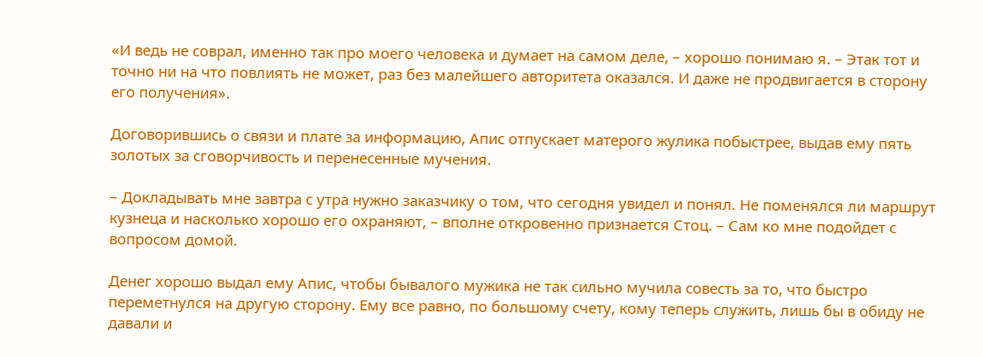«И ведь не соврал, именно так про моего человека и думает на самом деле, – хорошо понимаю я. – Этак тот и точно ни на что повлиять не может, раз без малейшего авторитета оказался. И даже не продвигается в сторону его получения».

Договорившись о связи и плате за информацию, Апис отпускает матерого жулика побыстрее, выдав ему пять золотых за сговорчивость и перенесенные мучения.

– Докладывать мне завтра с утра нужно заказчику о том, что сегодня увидел и понял. Не поменялся ли маршрут кузнеца и насколько хорошо его охраняют, – вполне откровенно признается Стоц. – Сам ко мне подойдет с вопросом домой.

Денег хорошо выдал ему Апис, чтобы бывалого мужика не так сильно мучила совесть за то, что быстро переметнулся на другую сторону. Ему все равно, по большому счету, кому теперь служить, лишь бы в обиду не давали и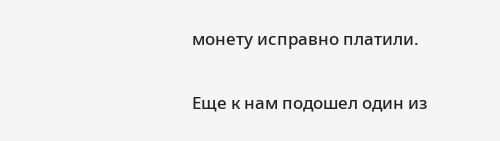монету исправно платили.

Еще к нам подошел один из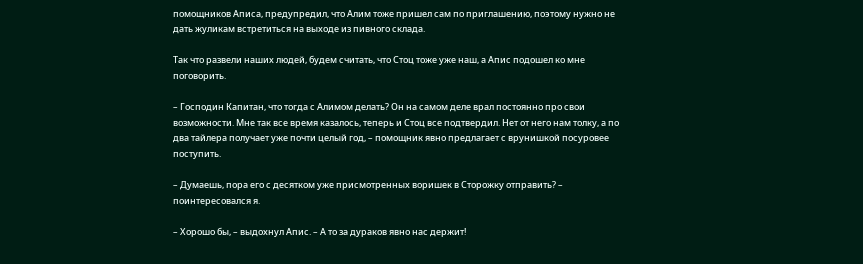помощников Аписа, предупредил, что Алим тоже пришел сам по приглашению, поэтому нужно не дать жуликам встретиться на выходе из пивного склада.

Так что развели наших людей, будем считать, что Стоц тоже уже наш, а Апис подошел ко мне поговорить.

– Господин Капитан, что тогда с Алимом делать? Он на самом деле врал постоянно про свои возможности. Мне так все время казалось, теперь и Стоц все подтвердил. Нет от него нам толку, а по два тайлера получает уже почти целый год, – помощник явно предлагает с врунишкой посуровее поступить.

– Думаешь, пора его с десятком уже присмотренных воришек в Сторожку отправить? – поинтересовался я.

– Хорошо бы, – выдохнул Апис. – А то за дураков явно нас держит!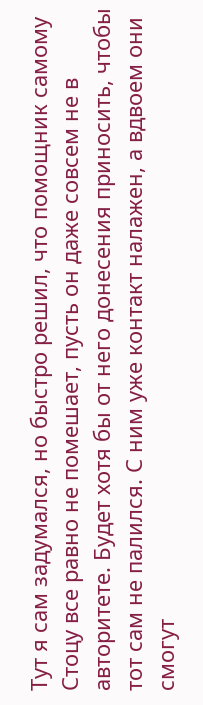Тут я сам задумался, но быстро решил, что помощник самому Стоцу все равно не помешает, пусть он даже совсем не в авторитете. Будет хотя бы от него донесения приносить, чтобы тот сам не палился. С ним уже контакт налажен, а вдвоем они смогут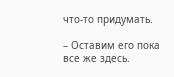что-то придумать.

– Оставим его пока все же здесь.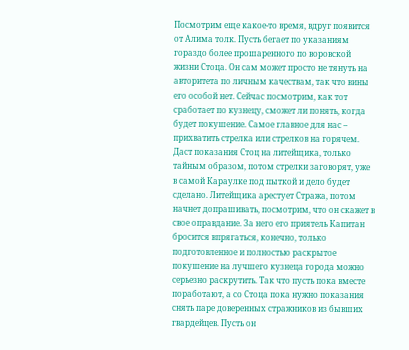Посмотрим еще какое-то время, вдруг появится от Алима толк. Пусть бегает по указаниям гораздо более прошаренного по воровской жизни Стоца. Он сам может просто не тянуть на авторитета по личным качествам, так что вины его особой нет. Сейчас посмотрим, как тот сработает по кузнецу, сможет ли понять, когда будет покушение. Самое главное для нас – прихватить стрелка или стрелков на горячем. Даст показания Стоц на литейщика, только тайным образом, потом стрелки заговорят, уже в самой Караулке под пыткой и дело будет сделано. Литейщика арестует Стража, потом начнет допрашивать, посмотрим, что он скажет в свое оправдание. За него его приятель Капитан бросится впрягаться, конечно, только подготовленное и полностью раскрытое покушение на лучшего кузнеца города можно серьезно раскрутить. Так что пусть пока вместе поработают, а со Стоца пока нужно показания снять паре доверенных стражников из бывших гвардейцев. Пусть он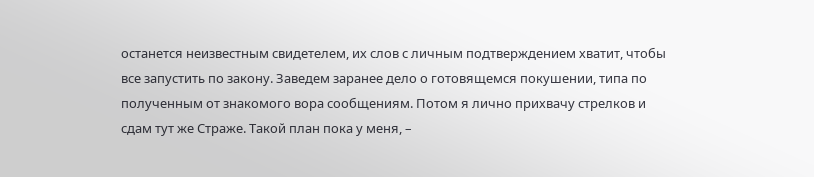останется неизвестным свидетелем, их слов с личным подтверждением хватит, чтобы все запустить по закону. Заведем заранее дело о готовящемся покушении, типа по полученным от знакомого вора сообщениям. Потом я лично прихвачу стрелков и сдам тут же Страже. Такой план пока у меня, –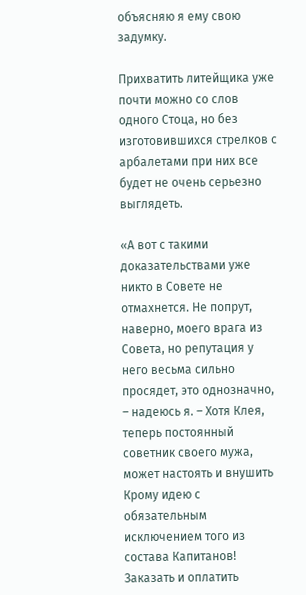объясняю я ему свою задумку.

Прихватить литейщика уже почти можно со слов одного Стоца, но без изготовившихся стрелков с арбалетами при них все будет не очень серьезно выглядеть.

«А вот с такими доказательствами уже никто в Совете не отмахнется. Не попрут, наверно, моего врага из Совета, но репутация у него весьма сильно просядет, это однозначно, – надеюсь я. – Хотя Клея, теперь постоянный советник своего мужа, может настоять и внушить Крому идею с обязательным исключением того из состава Капитанов! Заказать и оплатить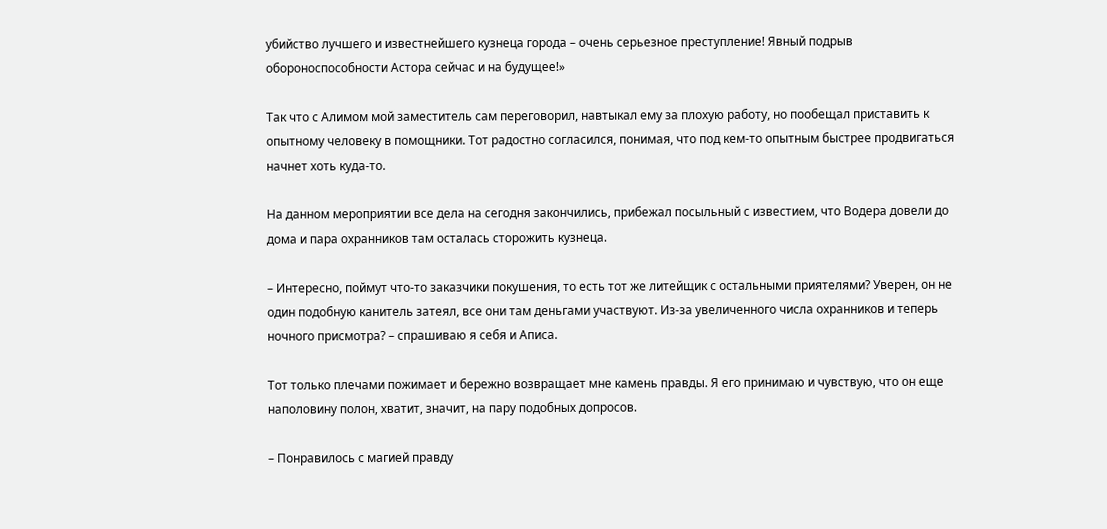убийство лучшего и известнейшего кузнеца города – очень серьезное преступление! Явный подрыв обороноспособности Астора сейчас и на будущее!»

Так что с Алимом мой заместитель сам переговорил, навтыкал ему за плохую работу, но пообещал приставить к опытному человеку в помощники. Тот радостно согласился, понимая, что под кем-то опытным быстрее продвигаться начнет хоть куда-то.

На данном мероприятии все дела на сегодня закончились, прибежал посыльный с известием, что Водера довели до дома и пара охранников там осталась сторожить кузнеца.

– Интересно, поймут что-то заказчики покушения, то есть тот же литейщик с остальными приятелями? Уверен, он не один подобную канитель затеял, все они там деньгами участвуют. Из-за увеличенного числа охранников и теперь ночного присмотра? – спрашиваю я себя и Аписа.

Тот только плечами пожимает и бережно возвращает мне камень правды. Я его принимаю и чувствую, что он еще наполовину полон, хватит, значит, на пару подобных допросов.

– Понравилось с магией правду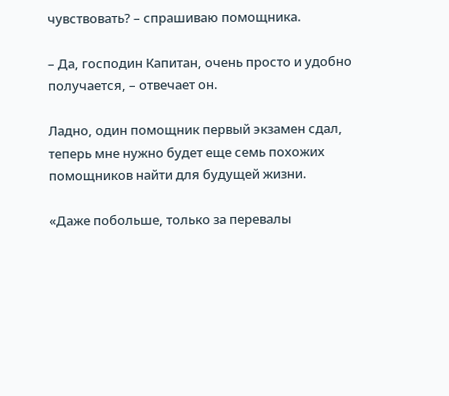чувствовать? – спрашиваю помощника.

– Да, господин Капитан, очень просто и удобно получается, – отвечает он.

Ладно, один помощник первый экзамен сдал, теперь мне нужно будет еще семь похожих помощников найти для будущей жизни.

«Даже побольше, только за перевалы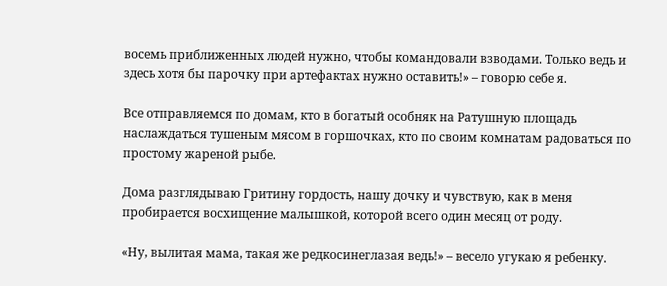восемь приближенных людей нужно, чтобы командовали взводами. Только ведь и здесь хотя бы парочку при артефактах нужно оставить!» – говорю себе я.

Все отправляемся по домам, кто в богатый особняк на Ратушную площадь наслаждаться тушеным мясом в горшочках, кто по своим комнатам радоваться по простому жареной рыбе.

Дома разглядываю Гритину гордость, нашу дочку и чувствую, как в меня пробирается восхищение малышкой, которой всего один месяц от роду.

«Ну, вылитая мама, такая же редкосинеглазая ведь!» – весело угукаю я ребенку.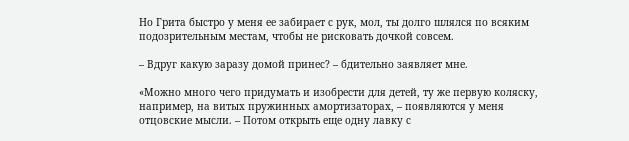Но Грита быстро у меня ее забирает с рук, мол, ты долго шлялся по всяким подозрительным местам, чтобы не рисковать дочкой совсем.

– Вдруг какую заразу домой принес? – бдительно заявляет мне.

«Можно много чего придумать и изобрести для детей, ту же первую коляску, например, на витых пружинных амортизаторах, – появляются у меня отцовские мысли. – Потом открыть еще одну лавку с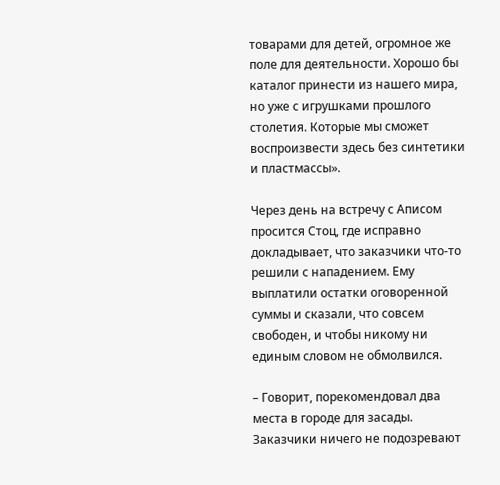товарами для детей, огромное же поле для деятельности. Хорошо бы каталог принести из нашего мира, но уже с игрушками прошлого столетия. Которые мы сможет воспроизвести здесь без синтетики и пластмассы».

Через день на встречу с Аписом просится Стоц, где исправно докладывает, что заказчики что-то решили с нападением. Ему выплатили остатки оговоренной суммы и сказали, что совсем свободен, и чтобы никому ни единым словом не обмолвился.

– Говорит, порекомендовал два места в городе для засады. Заказчики ничего не подозревают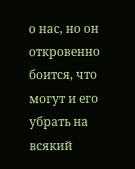о нас, но он откровенно боится, что могут и его убрать на всякий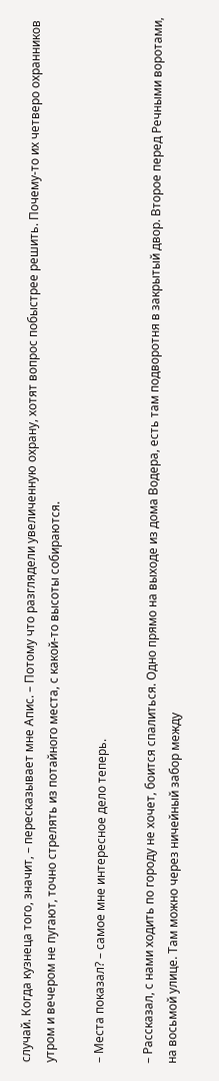случай. Когда кузнеца того, значит, – пересказывает мне Апис. – Потому что разглядели увеличенную охрану, хотят вопрос побыстрее решить. Почему-то их четверо охранников утром и вечером не пугают, точно стрелять из потайного места, с какой-то высоты собираются.

– Места показал? – самое мне интересное дело теперь.

– Рассказал, с нами ходить по городу не хочет, боится спалиться. Одно прямо на выходе из дома Водера, есть там подворотня в закрытый двор. Второе перед Речными воротами, на восьмой улице. Там можно через ничейный забор между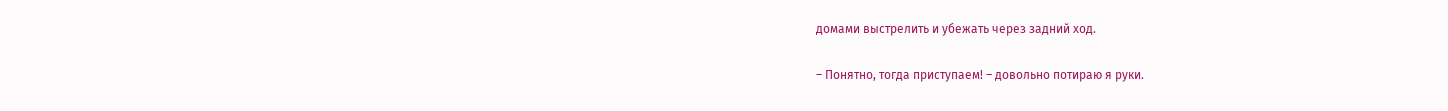домами выстрелить и убежать через задний ход.

– Понятно, тогда приступаем! – довольно потираю я руки.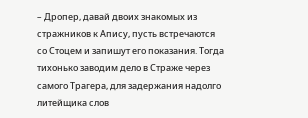– Дропер, давай двоих знакомых из стражников к Апису, пусть встречаются со Стоцем и запишут его показания. Тогда тихонько заводим дело в Страже через самого Трагера, для задержания надолго литейщика слов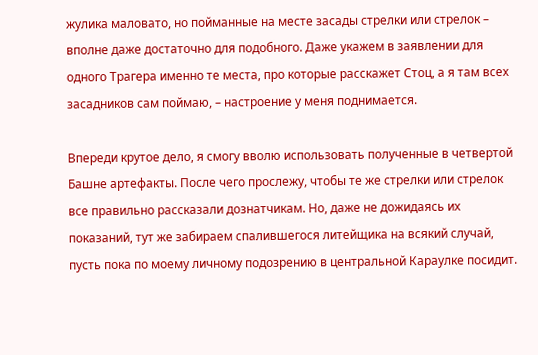жулика маловато, но пойманные на месте засады стрелки или стрелок – вполне даже достаточно для подобного. Даже укажем в заявлении для одного Трагера именно те места, про которые расскажет Стоц, а я там всех засадников сам поймаю, – настроение у меня поднимается.

Впереди крутое дело, я смогу вволю использовать полученные в четвертой Башне артефакты. После чего прослежу, чтобы те же стрелки или стрелок все правильно рассказали дознатчикам. Но, даже не дожидаясь их показаний, тут же забираем спалившегося литейщика на всякий случай, пусть пока по моему личному подозрению в центральной Караулке посидит.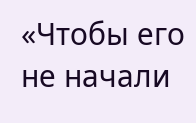«Чтобы его не начали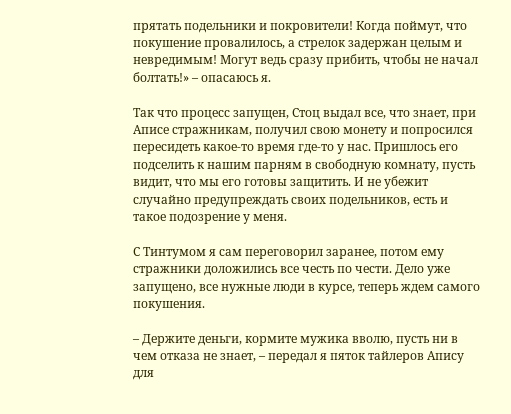прятать подельники и покровители! Когда поймут, что покушение провалилось, а стрелок задержан целым и невредимым! Могут ведь сразу прибить, чтобы не начал болтать!» – опасаюсь я.

Так что процесс запущен, Стоц выдал все, что знает, при Аписе стражникам, получил свою монету и попросился пересидеть какое-то время где-то у нас. Пришлось его подселить к нашим парням в свободную комнату, пусть видит, что мы его готовы защитить. И не убежит случайно предупреждать своих подельников, есть и такое подозрение у меня.

С Тинтумом я сам переговорил заранее, потом ему стражники доложились все честь по чести. Дело уже запущено, все нужные люди в курсе, теперь ждем самого покушения.

– Держите деньги, кормите мужика вволю, пусть ни в чем отказа не знает, – передал я пяток тайлеров Апису для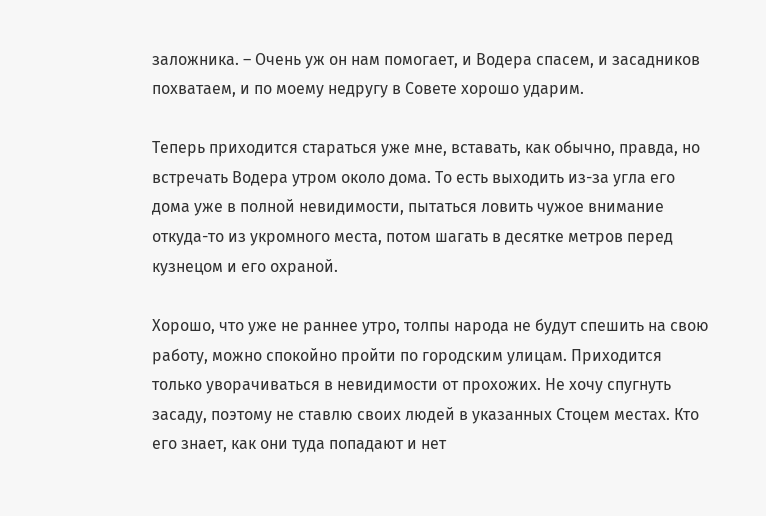заложника. – Очень уж он нам помогает, и Водера спасем, и засадников похватаем, и по моему недругу в Совете хорошо ударим.

Теперь приходится стараться уже мне, вставать, как обычно, правда, но встречать Водера утром около дома. То есть выходить из-за угла его дома уже в полной невидимости, пытаться ловить чужое внимание откуда-то из укромного места, потом шагать в десятке метров перед кузнецом и его охраной.

Хорошо, что уже не раннее утро, толпы народа не будут спешить на свою работу, можно спокойно пройти по городским улицам. Приходится только уворачиваться в невидимости от прохожих. Не хочу спугнуть засаду, поэтому не ставлю своих людей в указанных Стоцем местах. Кто его знает, как они туда попадают и нет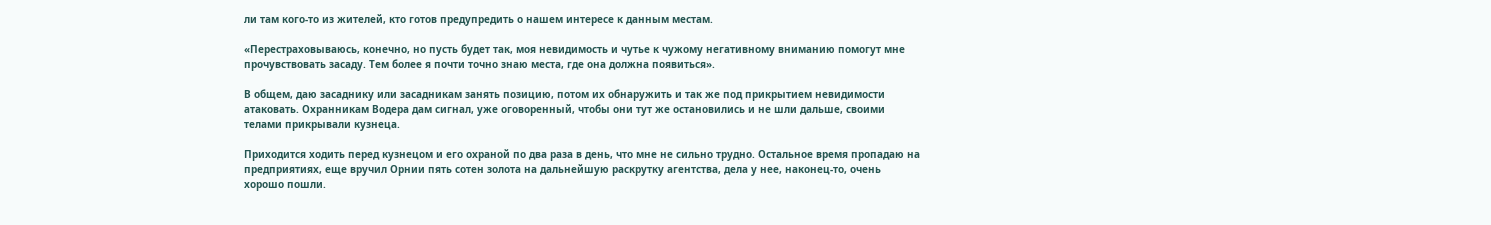ли там кого-то из жителей, кто готов предупредить о нашем интересе к данным местам.

«Перестраховываюсь, конечно, но пусть будет так, моя невидимость и чутье к чужому негативному вниманию помогут мне прочувствовать засаду. Тем более я почти точно знаю места, где она должна появиться».

В общем, даю засаднику или засадникам занять позицию, потом их обнаружить и так же под прикрытием невидимости атаковать. Охранникам Водера дам сигнал, уже оговоренный, чтобы они тут же остановились и не шли дальше, своими телами прикрывали кузнеца.

Приходится ходить перед кузнецом и его охраной по два раза в день, что мне не сильно трудно. Остальное время пропадаю на предприятиях, еще вручил Орнии пять сотен золота на дальнейшую раскрутку агентства, дела у нее, наконец-то, очень хорошо пошли.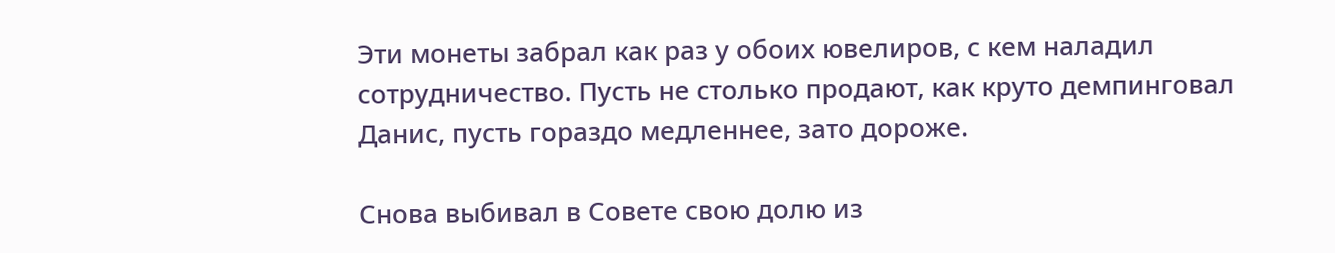Эти монеты забрал как раз у обоих ювелиров, с кем наладил сотрудничество. Пусть не столько продают, как круто демпинговал Данис, пусть гораздо медленнее, зато дороже.

Снова выбивал в Совете свою долю из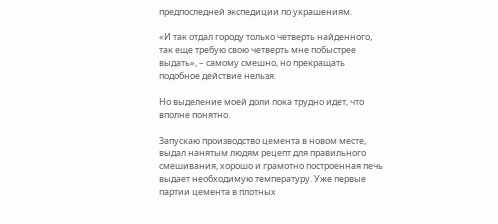предпоследней экспедиции по украшениям.

«И так отдал городу только четверть найденного, так еще требую свою четверть мне побыстрее выдать», – самому смешно, но прекращать подобное действие нельзя.

Но выделение моей доли пока трудно идет, что вполне понятно.

Запускаю производство цемента в новом месте, выдал нанятым людям рецепт для правильного смешивания, хорошо и грамотно построенная печь выдает необходимую температуру. Уже первые партии цемента в плотных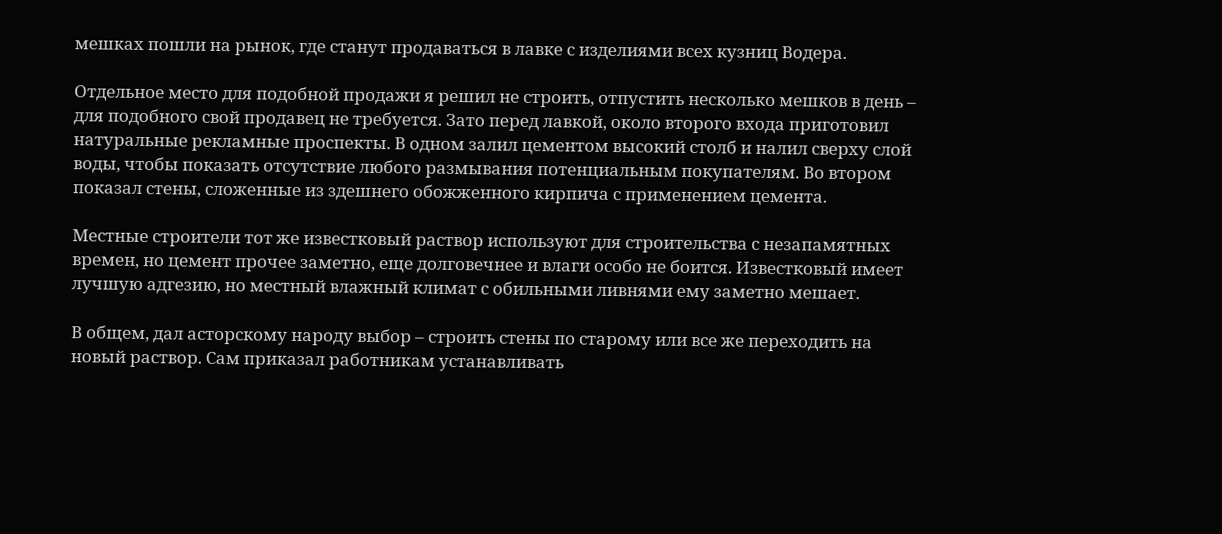мешках пошли на рынок, где станут продаваться в лавке с изделиями всех кузниц Водера.

Отдельное место для подобной продажи я решил не строить, отпустить несколько мешков в день – для подобного свой продавец не требуется. Зато перед лавкой, около второго входа приготовил натуральные рекламные проспекты. В одном залил цементом высокий столб и налил сверху слой воды, чтобы показать отсутствие любого размывания потенциальным покупателям. Во втором показал стены, сложенные из здешнего обожженного кирпича с применением цемента.

Местные строители тот же известковый раствор используют для строительства с незапамятных времен, но цемент прочее заметно, еще долговечнее и влаги особо не боится. Известковый имеет лучшую адгезию, но местный влажный климат с обильными ливнями ему заметно мешает.

В общем, дал асторскому народу выбор – строить стены по старому или все же переходить на новый раствор. Сам приказал работникам устанавливать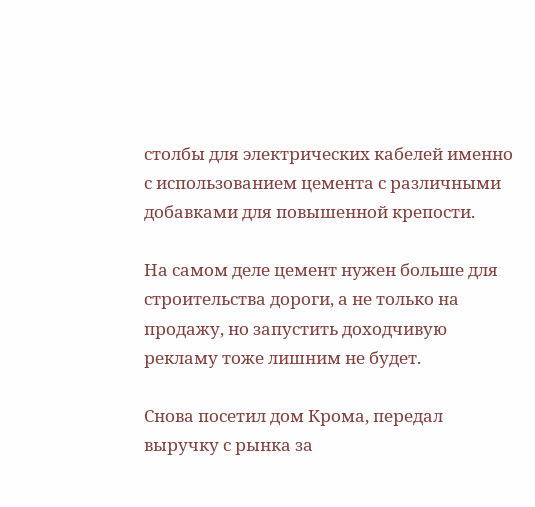столбы для электрических кабелей именно с использованием цемента с различными добавками для повышенной крепости.

На самом деле цемент нужен больше для строительства дороги, а не только на продажу, но запустить доходчивую рекламу тоже лишним не будет.

Снова посетил дом Крома, передал выручку с рынка за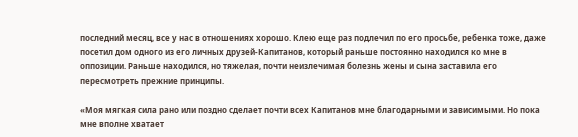последний месяц, все у нас в отношениях хорошо. Клею еще раз подлечил по его просьбе, ребенка тоже, даже посетил дом одного из его личных друзей-Капитанов, который раньше постоянно находился ко мне в оппозиции. Раньше находился, но тяжелая, почти неизлечимая болезнь жены и сына заставила его пересмотреть прежние принципы.

«Моя мягкая сила рано или поздно сделает почти всех Капитанов мне благодарными и зависимыми. Но пока мне вполне хватает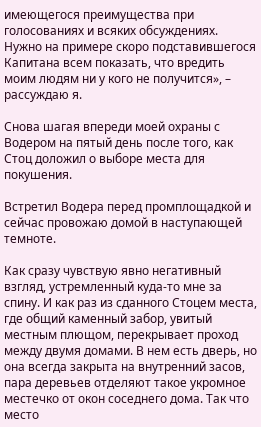имеющегося преимущества при голосованиях и всяких обсуждениях. Нужно на примере скоро подставившегося Капитана всем показать, что вредить моим людям ни у кого не получится», – рассуждаю я.

Снова шагая впереди моей охраны с Водером на пятый день после того, как Стоц доложил о выборе места для покушения.

Встретил Водера перед промплощадкой и сейчас провожаю домой в наступающей темноте.

Как сразу чувствую явно негативный взгляд, устремленный куда-то мне за спину. И как раз из сданного Стоцем места, где общий каменный забор, увитый местным плющом, перекрывает проход между двумя домами. В нем есть дверь, но она всегда закрыта на внутренний засов, пара деревьев отделяют такое укромное местечко от окон соседнего дома. Так что место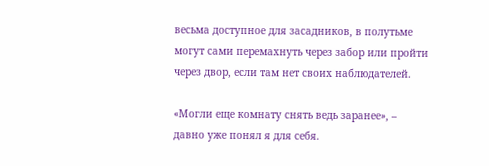весьма доступное для засадников, в полутьме могут сами перемахнуть через забор или пройти через двор, если там нет своих наблюдателей.

«Могли еще комнату снять ведь заранее», – давно уже понял я для себя.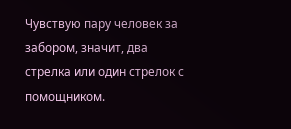Чувствую пару человек за забором, значит, два стрелка или один стрелок с помощником.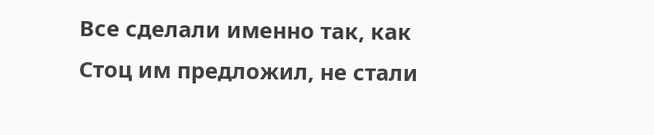Все сделали именно так, как Стоц им предложил, не стали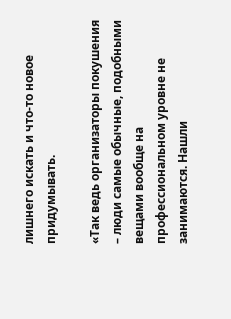лишнего искать и что-то новое придумывать.

«Так ведь организаторы покушения – люди самые обычные, подобными вещами вообще на профессиональном уровне не занимаются. Нашли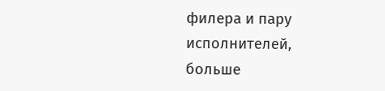филера и пару исполнителей, больше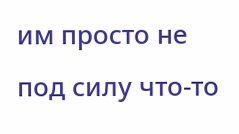им просто не под силу что-то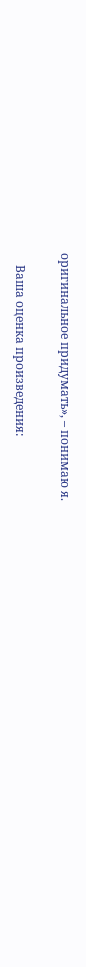оригинальное придумать», – понимаю я.


    Ваша оценка произведения: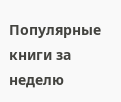Популярные книги за неделю